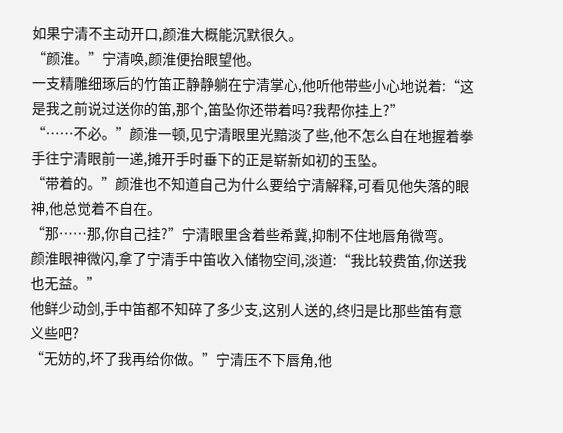如果宁清不主动开口,颜淮大概能沉默很久。
“颜淮。”宁清唤,颜淮便抬眼望他。
一支精雕细琢后的竹笛正静静躺在宁清掌心,他听他带些小心地说着:“这是我之前说过送你的笛,那个,笛坠你还带着吗?我帮你挂上?”
“……不必。”颜淮一顿,见宁清眼里光黯淡了些,他不怎么自在地握着拳手往宁清眼前一递,摊开手时垂下的正是崭新如初的玉坠。
“带着的。”颜淮也不知道自己为什么要给宁清解释,可看见他失落的眼神,他总觉着不自在。
“那……那,你自己挂?”宁清眼里含着些希冀,抑制不住地唇角微弯。
颜淮眼神微闪,拿了宁清手中笛收入储物空间,淡道:“我比较费笛,你送我也无益。”
他鲜少动剑,手中笛都不知碎了多少支,这别人送的,终归是比那些笛有意义些吧?
“无妨的,坏了我再给你做。”宁清压不下唇角,他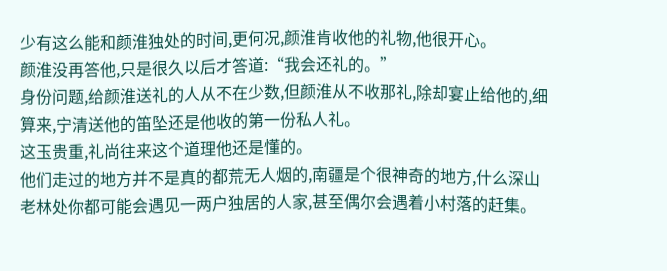少有这么能和颜淮独处的时间,更何况,颜淮肯收他的礼物,他很开心。
颜淮没再答他,只是很久以后才答道:“我会还礼的。”
身份问题,给颜淮送礼的人从不在少数,但颜淮从不收那礼,除却宴止给他的,细算来,宁清送他的笛坠还是他收的第一份私人礼。
这玉贵重,礼尚往来这个道理他还是懂的。
他们走过的地方并不是真的都荒无人烟的,南疆是个很神奇的地方,什么深山老林处你都可能会遇见一两户独居的人家,甚至偶尔会遇着小村落的赶集。